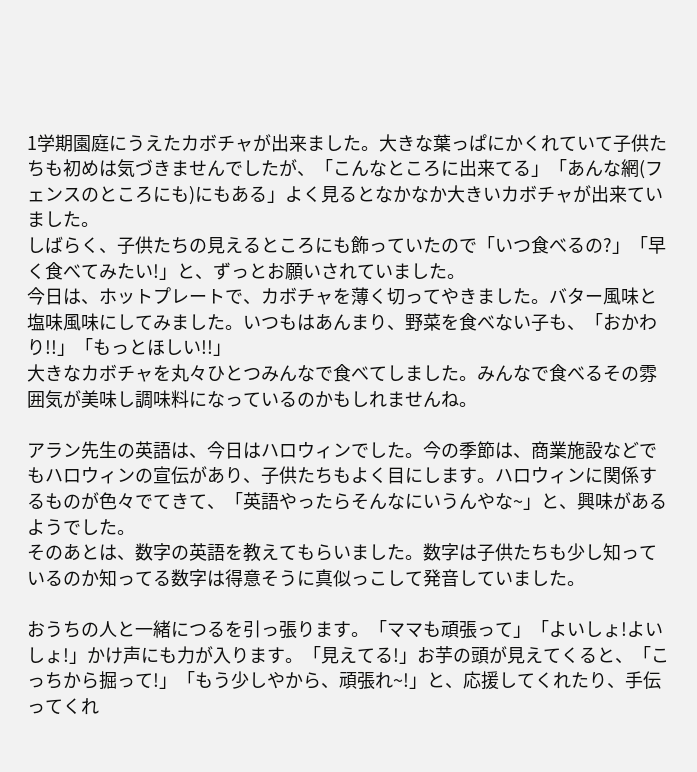1学期園庭にうえたカボチャが出来ました。大きな葉っぱにかくれていて子供たちも初めは気づきませんでしたが、「こんなところに出来てる」「あんな網(フェンスのところにも)にもある」よく見るとなかなか大きいカボチャが出来ていました。
しばらく、子供たちの見えるところにも飾っていたので「いつ食べるの?」「早く食べてみたい!」と、ずっとお願いされていました。
今日は、ホットプレートで、カボチャを薄く切ってやきました。バター風味と塩味風味にしてみました。いつもはあんまり、野菜を食べない子も、「おかわり!!」「もっとほしい!!」
大きなカボチャを丸々ひとつみんなで食べてしました。みんなで食べるその雰囲気が美味し調味料になっているのかもしれませんね。

アラン先生の英語は、今日はハロウィンでした。今の季節は、商業施設などでもハロウィンの宣伝があり、子供たちもよく目にします。ハロウィンに関係するものが色々でてきて、「英語やったらそんなにいうんやな~」と、興味があるようでした。
そのあとは、数字の英語を教えてもらいました。数字は子供たちも少し知っているのか知ってる数字は得意そうに真似っこして発音していました。

おうちの人と一緒につるを引っ張ります。「ママも頑張って」「よいしょ!よいしょ!」かけ声にも力が入ります。「見えてる!」お芋の頭が見えてくると、「こっちから掘って!」「もう少しやから、頑張れ~!」と、応援してくれたり、手伝ってくれ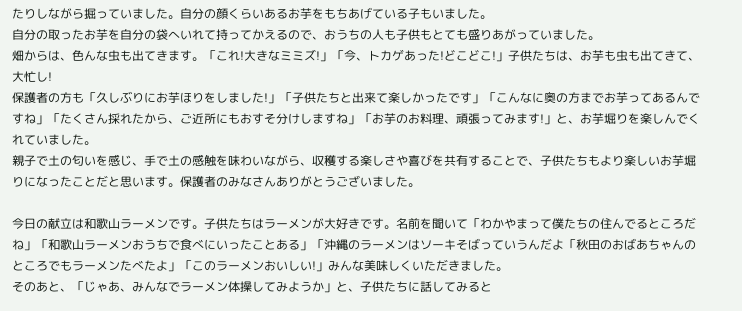たりしながら掘っていました。自分の顔くらいあるお芋をもちあげている子もいました。
自分の取ったお芋を自分の袋へいれて持ってかえるので、おうちの人も子供もとても盛りあがっていました。
畑からは、色んな虫も出てきます。「これ!大きなミミズ!」「今、トカゲあった!どこどこ!」子供たちは、お芋も虫も出てきて、大忙し!
保護者の方も「久しぶりにお芋ほりをしました!」「子供たちと出来て楽しかったです」「こんなに奥の方までお芋ってあるんですね」「たくさん採れたから、ご近所にもおすそ分けしますね」「お芋のお料理、頑張ってみます!」と、お芋堀りを楽しんでくれていました。
親子で土の匂いを感じ、手で土の感触を味わいながら、収穫する楽しさや喜びを共有することで、子供たちもより楽しいお芋堀りになったことだと思います。保護者のみなさんありがとうございました。

今日の献立は和歌山ラーメンです。子供たちはラーメンが大好きです。名前を聞いて「わかやまって僕たちの住んでるところだね」「和歌山ラーメンおうちで食べにいったことある」「沖縄のラーメンはソーキそばっていうんだよ「秋田のおばあちゃんのところでもラーメンたべたよ」「このラーメンおいしい!」みんな美味しくいただきました。
そのあと、「じゃあ、みんなでラーメン体操してみようか」と、子供たちに話してみると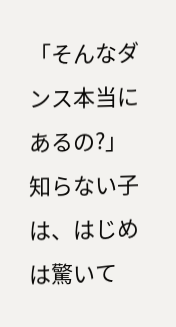「そんなダンス本当にあるの?」知らない子は、はじめは驚いて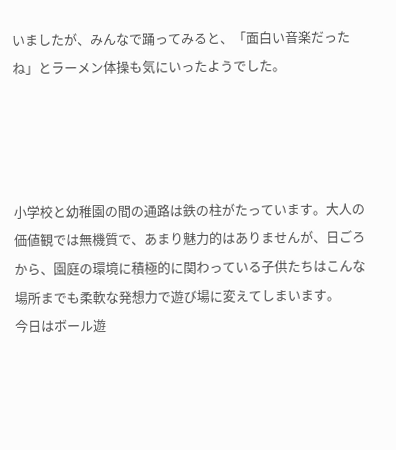いましたが、みんなで踊ってみると、「面白い音楽だったね」とラーメン体操も気にいったようでした。




小学校と幼稚園の間の通路は鉄の柱がたっています。大人の価値観では無機質で、あまり魅力的はありませんが、日ごろから、園庭の環境に積極的に関わっている子供たちはこんな場所までも柔軟な発想力で遊び場に変えてしまいます。
今日はボール遊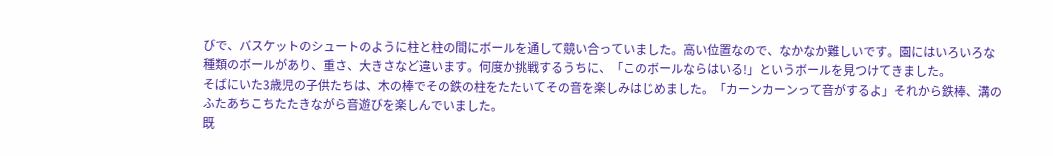びで、バスケットのシュートのように柱と柱の間にボールを通して競い合っていました。高い位置なので、なかなか難しいです。園にはいろいろな種類のボールがあり、重さ、大きさなど違います。何度か挑戦するうちに、「このボールならはいる!」というボールを見つけてきました。
そばにいた3歳児の子供たちは、木の棒でその鉄の柱をたたいてその音を楽しみはじめました。「カーンカーンって音がするよ」それから鉄棒、溝のふたあちこちたたきながら音遊びを楽しんでいました。
既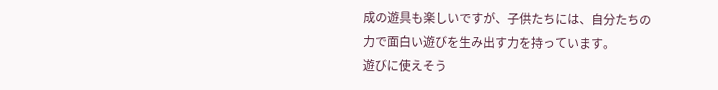成の遊具も楽しいですが、子供たちには、自分たちの力で面白い遊びを生み出す力を持っています。
遊びに使えそう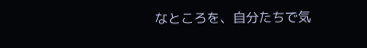なところを、自分たちで気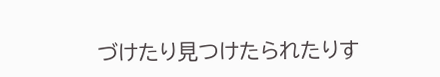づけたり見つけたられたりす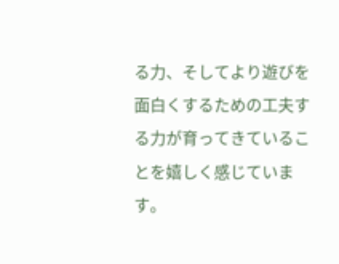る力、そしてより遊びを面白くするための工夫する力が育ってきていることを嬉しく感じています。